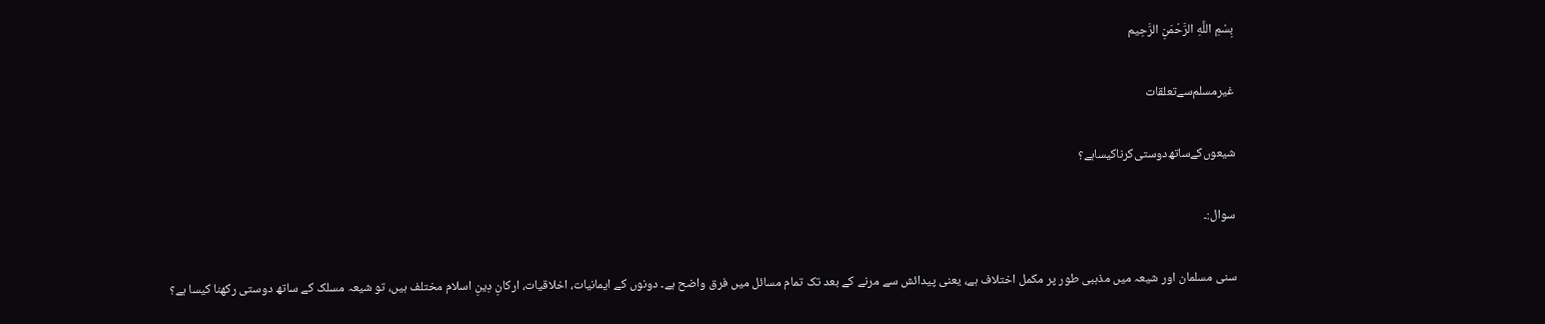بِسْمِ اللَّهِ الرَّحْمَنِ الرَّحِيم

غیرمسلم‌سے‌تعلقات

شیعوں‌کے‌ساتھ‌دوستی‌کرنا‌کیسا‌ہے؟

سوال:۔

سنی مسلمان اور شیعہ میں مذہبی طور پر مکمل اختلاف ہے، یعنی پیدائش سے مرنے کے بعد تک تمام مسائل میں فرق واضح ہے۔ دونوں کے ایمانیات، اخلاقیات، ارکانِ دِینِ اسلام مختلف ہیں، تو شیعہ مسلک کے ساتھ دوستی رکھنا کیسا ہے؟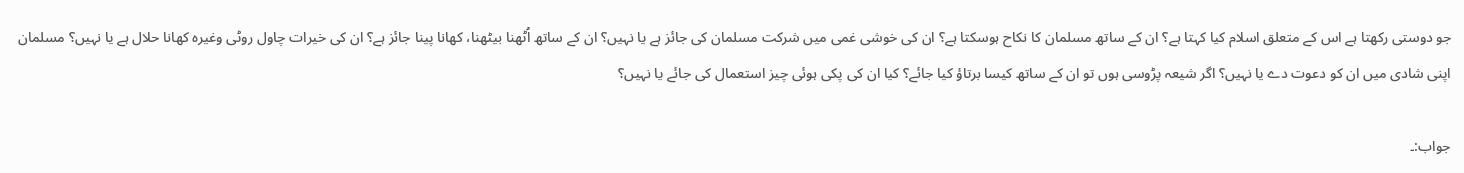جو دوستی رکھتا ہے اس کے متعلق اسلام کیا کہتا ہے؟ ان کے ساتھ مسلمان کا نکاح ہوسکتا ہے؟ ان کی خوشی غمی میں شرکت مسلمان کی جائز ہے یا نہیں؟ ان کے ساتھ اُٹھنا بیٹھنا، کھانا پینا جائز ہے؟ ان کی خیرات چاول روٹی وغیرہ کھانا حلال ہے یا نہیں؟ مسلمان اپنی شادی میں ان کو دعوت دے یا نہیں؟ اگر شیعہ پڑوسی ہوں تو ان کے ساتھ کیسا برتاؤ کیا جائے؟ کیا ان کی پکی ہوئی چیز استعمال کی جائے یا نہیں؟

جواب:۔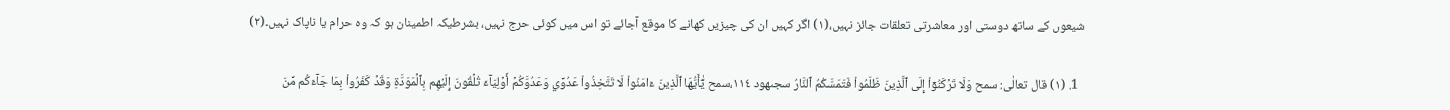شیعوں کے ساتھ دوستی اور معاشرتی تعلقات جائز نہیں،(۱) اگر کہیں ان کی چیزیں کھانے کا موقع آجائے تو اس میں کوئی حرج نہیں، بشرطیکہ اطمینان ہو کہ وہ حرام یا ناپاک نہیں۔(۲)

  1. (۱) قال تعالٰی: سمح وَلَا تَرۡكَنُوٓاْ إِلَى ٱلَّذِينَ ظَلَمُواْ فَتَمَسَّكُمُ ٱلنَّارُ سجىهود ١١٤،سمح يَٰٓأَيُّهَا ٱلَّذِينَ ءَامَنُواْ لَا تَتَّخِذُواْ عَدُوِّي وَعَدُوَّكُمۡ أَوۡلِيَآءَ تُلۡقُونَ إِلَيۡهِم بِٱلۡمَوَدَّةِ وَقَدۡ كَفَرُواْ بِمَا جَآءَكُم مِّنَ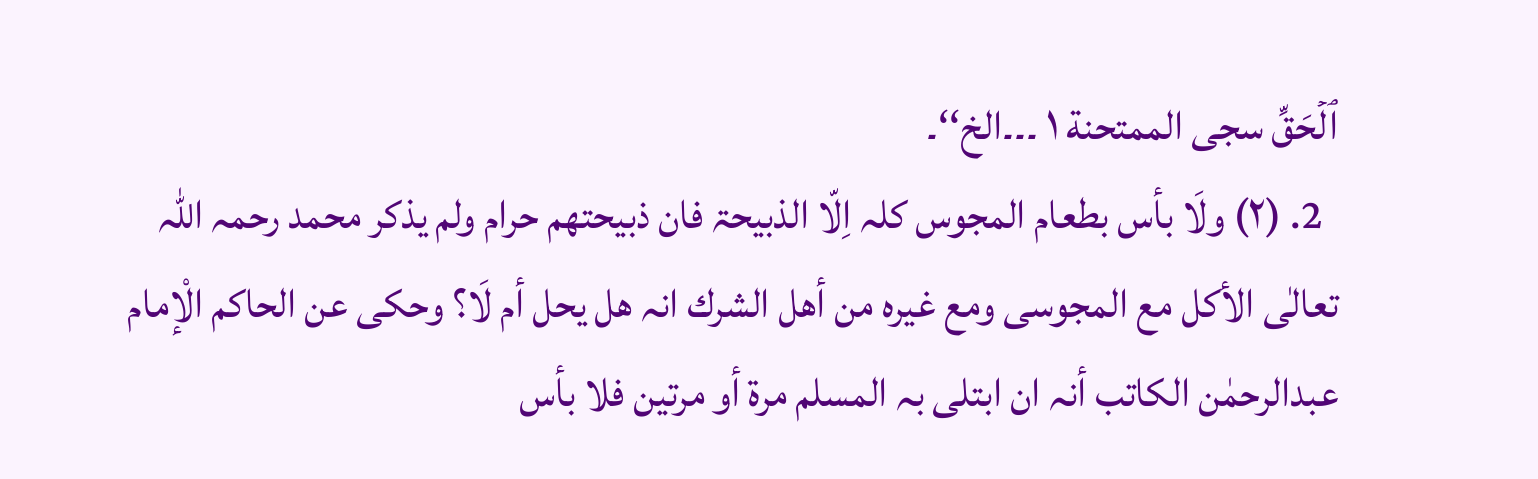ٱلۡحَقِّ سجى الممتحنة ١ ۔۔۔الخ‘‘۔
  2. (۲) ولَا بأس بطعام المجوس كلہ اِلّا الذبیحۃ فان ذبیحتھم حرام ولم یذکر محمد رحمہ اللہ تعالٰی الأكل مع المجوسی ومع غیرہ من أھل الشرك انہ ھل یحل أم لَا؟ وحکی عن الحاكم الْإمام عبدالرحمٰن الکاتب أنہ ان ابتلی بہ المسلم مرۃ أو مرتین فلا بأس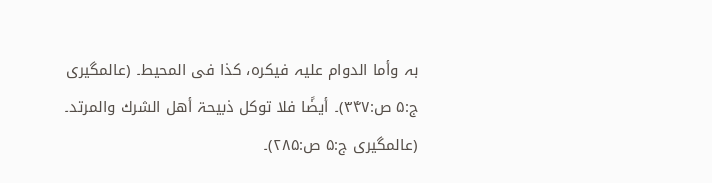بہ وأما الدوام علیہ فیکرہ، كذا فی المحیط۔ (عالمگیری ج:۵ ص:۳۴۷)۔ أیضًا فلا توكل ذبیحۃ أھل الشرك والمرتد۔ (عالمگیری ج:۵ ص:۲۸۵)۔